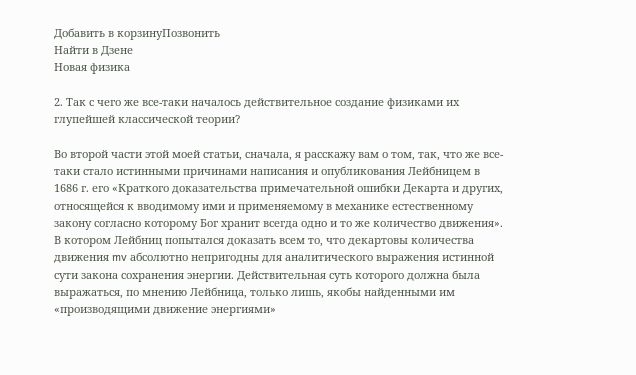Добавить в корзинуПозвонить
Найти в Дзене
Новая физика

2. Так с чего же все-таки началось действительное создание физиками их глупейшей классической теории?

Во второй части этой моей статьи, сначала, я расскажу вам о том, так, что же все-таки стало истинными причинами написания и опубликования Лейбницем в 1686 г. его «Краткого доказательства примечательной ошибки Декарта и других, относящейся к вводимому ими и применяемому в механике естественному закону согласно которому Бог хранит всегда одно и то же количество движения». В котором Лейбниц попытался доказать всем то, что декартовы количества движения mv абсолютно непригодны для аналитического выражения истинной сути закона сохранения энергии. Действительная суть которого должна была выражаться, по мнению Лейбница, только лишь, якобы найденными им «производящими движение энергиями»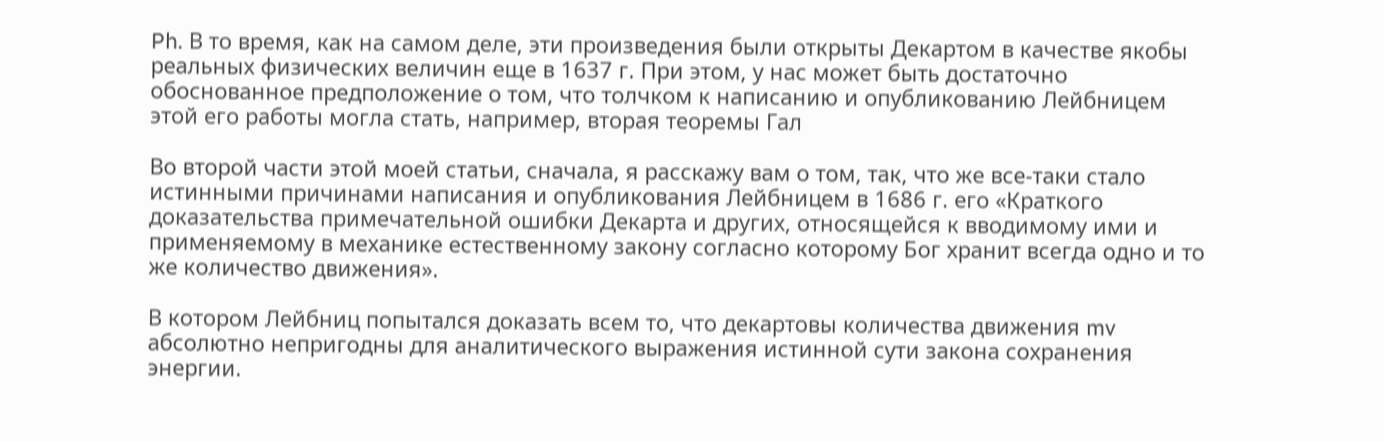Ph. В то время, как на самом деле, эти произведения были открыты Декартом в качестве якобы реальных физических величин еще в 1637 г. При этом, у нас может быть достаточно обоснованное предположение о том, что толчком к написанию и опубликованию Лейбницем этой его работы могла стать, например, вторая теоремы Гал

Во второй части этой моей статьи, сначала, я расскажу вам о том, так, что же все-таки стало истинными причинами написания и опубликования Лейбницем в 1686 г. его «Краткого доказательства примечательной ошибки Декарта и других, относящейся к вводимому ими и применяемому в механике естественному закону согласно которому Бог хранит всегда одно и то же количество движения».

В котором Лейбниц попытался доказать всем то, что декартовы количества движения mv абсолютно непригодны для аналитического выражения истинной сути закона сохранения энергии.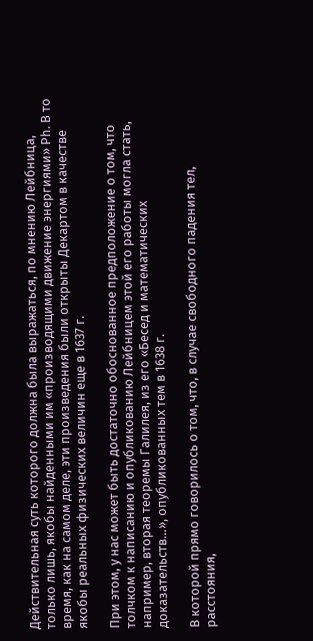Действительная суть которого должна была выражаться, по мнению Лейбница, только лишь, якобы найденными им «производящими движение энергиями» Ph. В то время, как на самом деле, эти произведения были открыты Декартом в качестве якобы реальных физических величин еще в 1637 г.

При этом, у нас может быть достаточно обоснованное предположение о том, что толчком к написанию и опубликованию Лейбницем этой его работы могла стать, например, вторая теоремы Галилея, из его «Бесед и математических доказательств…», опубликованных тем в 1638 г.

В которой прямо говорилось о том, что, в случае свободного падения тел, расстояния,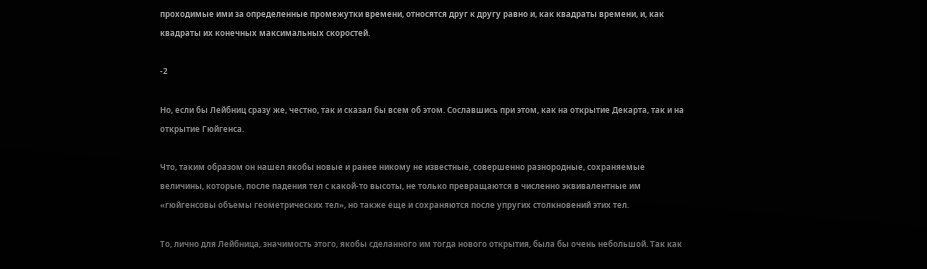проходимые ими за определенные промежутки времени, относятся друг к другу равно и, как квадраты времени, и, как квадраты их конечных максимальных скоростей.

-2

Но, если бы Лейбниц сразу же, честно, так и сказал бы всем об этом. Сославшись при этом, как на открытие Декарта, так и на открытие Гюйгенса.

Что, таким образом он нашел якобы новые и ранее никому не известные, совершенно разнородные, сохраняемые величины, которые, после падения тел с какой-то высоты, не только превращаются в численно эквивалентные им «гюйгенсовы объемы геометрических тел», но также еще и сохраняются после упругих столкновений этих тел.

То, лично для Лейбница, значимость этого, якобы сделанного им тогда нового открытия, была бы очень небольшой. Так как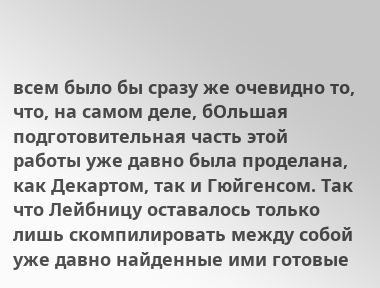всем было бы сразу же очевидно то, что, на самом деле, бОльшая подготовительная часть этой работы уже давно была проделана, как Декартом, так и Гюйгенсом. Так что Лейбницу оставалось только лишь скомпилировать между собой уже давно найденные ими готовые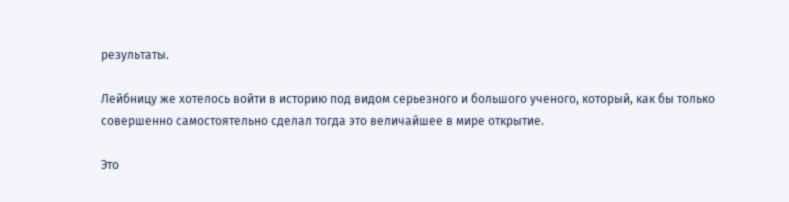результаты.

Лейбницу же хотелось войти в историю под видом серьезного и большого ученого, который, как бы только совершенно самостоятельно сделал тогда это величайшее в мире открытие.

Это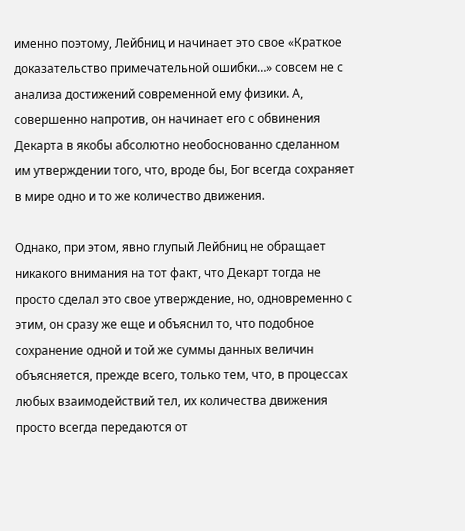именно поэтому, Лейбниц и начинает это свое «Краткое доказательство примечательной ошибки…» совсем не с анализа достижений современной ему физики. А, совершенно напротив, он начинает его с обвинения Декарта в якобы абсолютно необоснованно сделанном им утверждении того, что, вроде бы, Бог всегда сохраняет в мире одно и то же количество движения.

Однако, при этом, явно глупый Лейбниц не обращает никакого внимания на тот факт, что Декарт тогда не просто сделал это свое утверждение, но, одновременно с этим, он сразу же еще и объяснил то, что подобное сохранение одной и той же суммы данных величин объясняется, прежде всего, только тем, что, в процессах любых взаимодействий тел, их количества движения просто всегда передаются от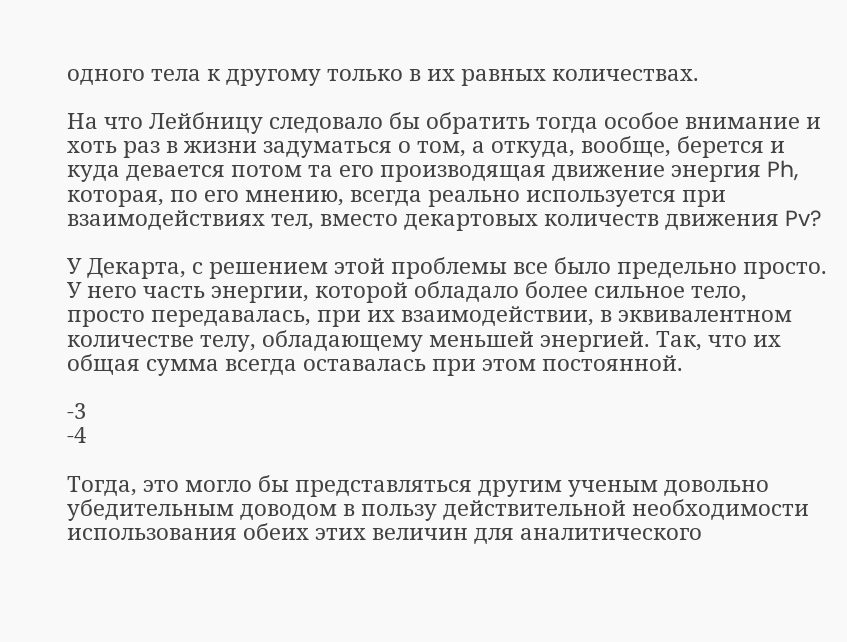одного тела к другому только в их равных количествах.

На что Лейбницу следовало бы обратить тогда особое внимание и хоть раз в жизни задуматься о том, а откуда, вообще, берется и куда девается потом та его производящая движение энергия Ph, которая, по его мнению, всегда реально используется при взаимодействиях тел, вместо декартовых количеств движения Pv?

У Декарта, с решением этой проблемы все было предельно просто. У него часть энергии, которой обладало более сильное тело, просто передавалась, при их взаимодействии, в эквивалентном количестве телу, обладающему меньшей энергией. Так, что их общая сумма всегда оставалась при этом постоянной.

-3
-4

Тогда, это могло бы представляться другим ученым довольно убедительным доводом в пользу действительной необходимости использования обеих этих величин для аналитического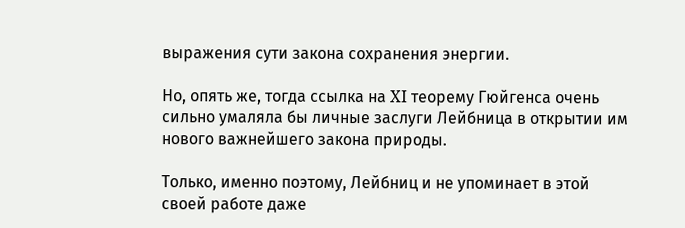выражения сути закона сохранения энергии.

Но, опять же, тогда ссылка на XI теорему Гюйгенса очень сильно умаляла бы личные заслуги Лейбница в открытии им нового важнейшего закона природы.

Только, именно поэтому, Лейбниц и не упоминает в этой своей работе даже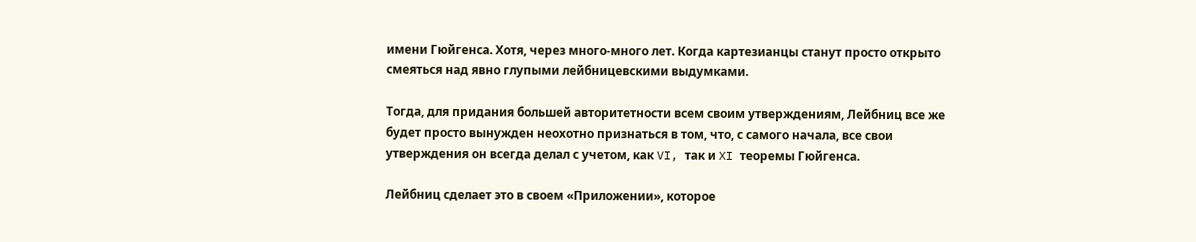имени Гюйгенса. Хотя, через много-много лет. Когда картезианцы станут просто открыто смеяться над явно глупыми лейбницевскими выдумками.

Тогда, для придания большей авторитетности всем своим утверждениям, Лейбниц все же будет просто вынужден неохотно признаться в том, что, с самого начала, все свои утверждения он всегда делал с учетом, как VI, так и XI теоремы Гюйгенса.

Лейбниц сделает это в своем «Приложении», которое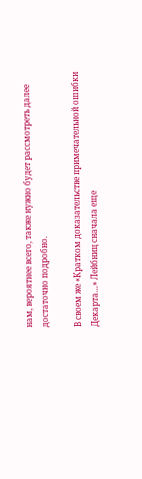нам, вероятнее всего, также нужно будет рассмотреть далее достаточно подробно.

В своем же «Кратком доказательстве примечательной ошибки Декарта…» Лейбниц сначала еще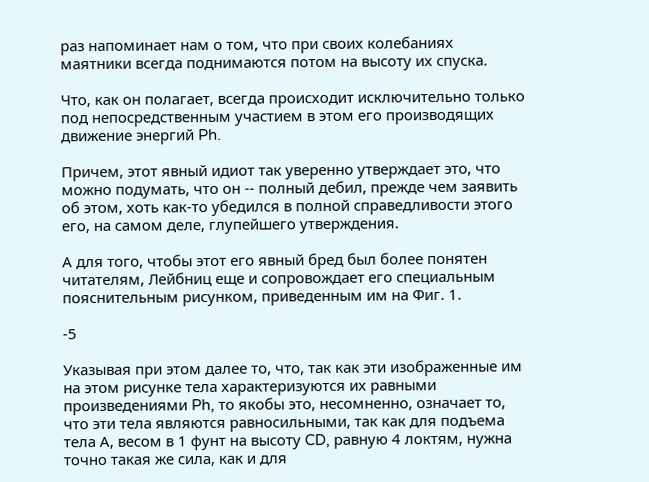раз напоминает нам о том, что при своих колебаниях маятники всегда поднимаются потом на высоту их спуска.

Что, как он полагает, всегда происходит исключительно только под непосредственным участием в этом его производящих движение энергий Ph.

Причем, этот явный идиот так уверенно утверждает это, что можно подумать, что он -- полный дебил, прежде чем заявить об этом, хоть как-то убедился в полной справедливости этого его, на самом деле, глупейшего утверждения.

А для того, чтобы этот его явный бред был более понятен читателям, Лейбниц еще и сопровождает его специальным пояснительным рисунком, приведенным им на Фиг. 1.

-5

Указывая при этом далее то, что, так как эти изображенные им на этом рисунке тела характеризуются их равными произведениями Ph, то якобы это, несомненно, означает то, что эти тела являются равносильными, так как для подъема тела А, весом в 1 фунт на высоту CD, равную 4 локтям, нужна точно такая же сила, как и для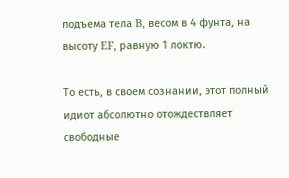подъема тела B, весом в 4 фунта, на высоту EF, равную 1 локтю.

То есть, в своем сознании, этот полный идиот абсолютно отождествляет свободные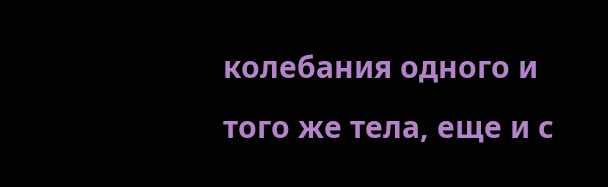колебания одного и того же тела, еще и с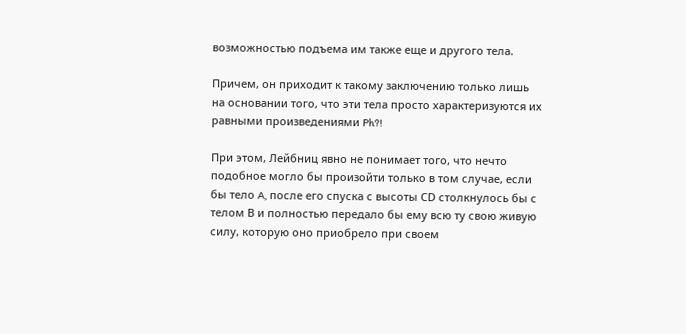возможностью подъема им также еще и другого тела.

Причем, он приходит к такому заключению только лишь на основании того, что эти тела просто характеризуются их равными произведениями Ph?!

При этом, Лейбниц явно не понимает того, что нечто подобное могло бы произойти только в том случае, если бы тело A, после его спуска с высоты СD столкнулось бы с телом В и полностью передало бы ему всю ту свою живую силу, которую оно приобрело при своем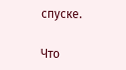спуске.

Что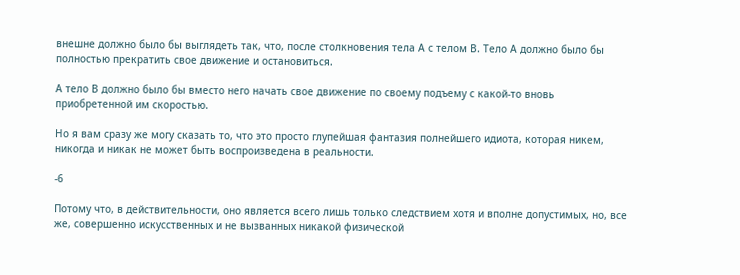внешне должно было бы выглядеть так, что, после столкновения тела А с телом В. Тело А должно было бы полностью прекратить свое движение и остановиться.

А тело В должно было бы вместо него начать свое движение по своему подъему с какой-то вновь приобретенной им скоростью.

Но я вам сразу же могу сказать то, что это просто глупейшая фантазия полнейшего идиота, которая никем, никогда и никак не может быть воспроизведена в реальности.

-6

Потому что, в действительности, оно является всего лишь только следствием хотя и вполне допустимых, но, все же, совершенно искусственных и не вызванных никакой физической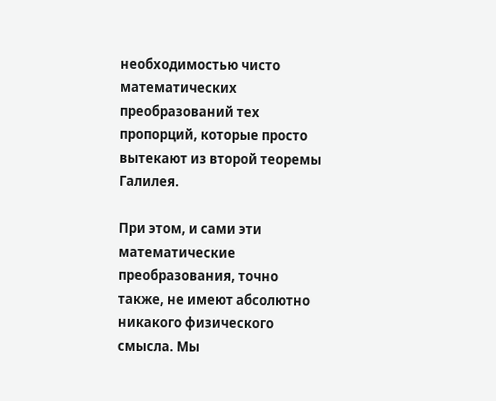необходимостью чисто математических преобразований тех пропорций, которые просто вытекают из второй теоремы Галилея.

При этом, и сами эти математические преобразования, точно также, не имеют абсолютно никакого физического смысла. Мы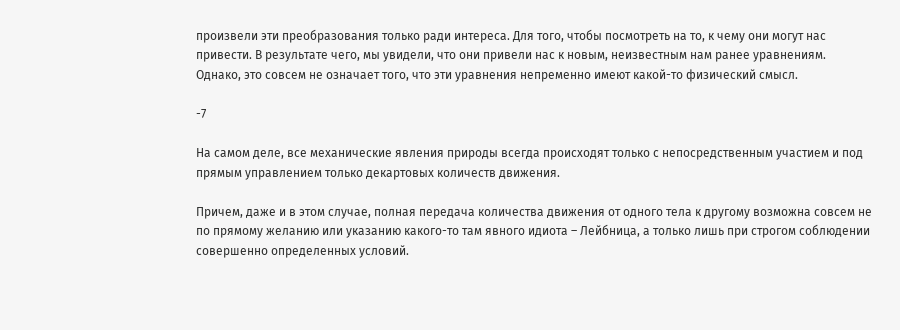произвели эти преобразования только ради интереса. Для того, чтобы посмотреть на то, к чему они могут нас привести. В результате чего, мы увидели, что они привели нас к новым, неизвестным нам ранее уравнениям. Однако, это совсем не означает того, что эти уравнения непременно имеют какой-то физический смысл.

-7

На самом деле, все механические явления природы всегда происходят только с непосредственным участием и под прямым управлением только декартовых количеств движения.

Причем, даже и в этом случае, полная передача количества движения от одного тела к другому возможна совсем не по прямому желанию или указанию какого-то там явного идиота – Лейбница, а только лишь при строгом соблюдении совершенно определенных условий.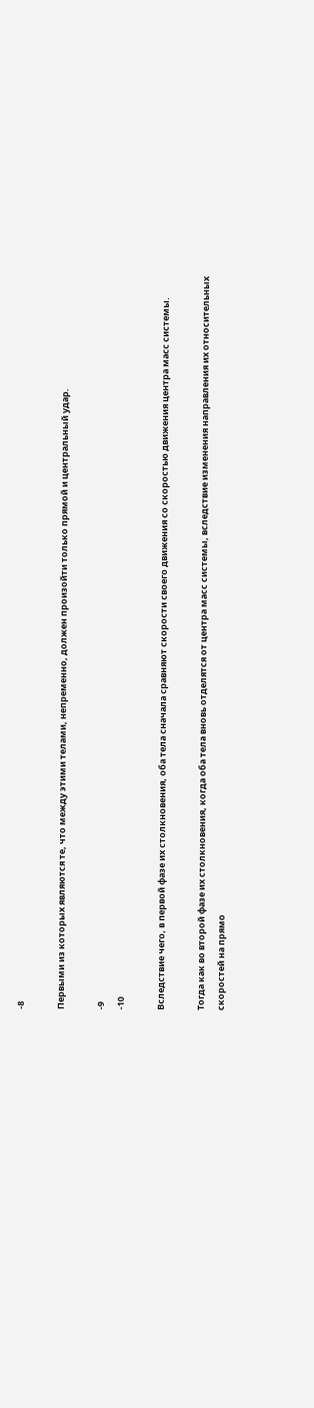-8

Первыми из которых являются те, что между этими телами, непременно, должен произойти только прямой и центральный удар.

-9
-10

Вследствие чего, в первой фазе их столкновения, оба тела сначала сравняют скорости своего движения со скоростью движения центра масс системы.

Тогда как во второй фазе их столкновения, когда оба тела вновь отделятся от центра масс системы, вследствие изменения направления их относительных скоростей на прямо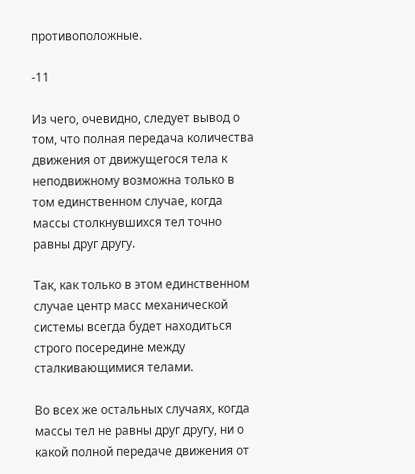противоположные.

-11

Из чего, очевидно, следует вывод о том, что полная передача количества движения от движущегося тела к неподвижному возможна только в том единственном случае, когда массы столкнувшихся тел точно равны друг другу.

Так, как только в этом единственном случае центр масс механической системы всегда будет находиться строго посередине между сталкивающимися телами.

Во всех же остальных случаях, когда массы тел не равны друг другу, ни о какой полной передаче движения от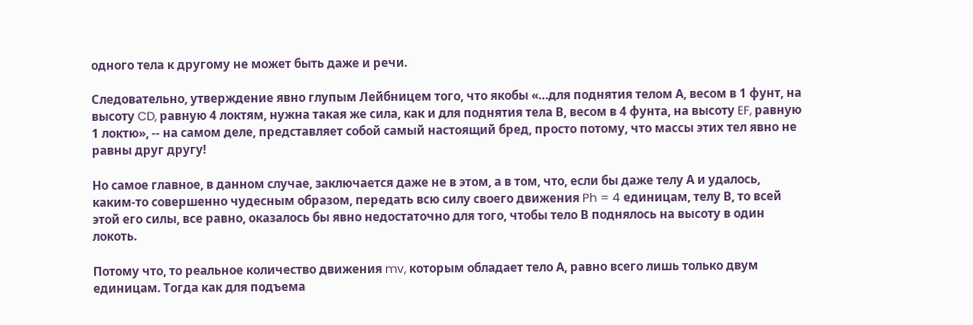одного тела к другому не может быть даже и речи.

Следовательно, утверждение явно глупым Лейбницем того, что якобы «…для поднятия телом А, весом в 1 фунт, на высоту CD, равную 4 локтям, нужна такая же сила, как и для поднятия тела В, весом в 4 фунта, на высоту EF, равную 1 локтю», -- на самом деле, представляет собой самый настоящий бред, просто потому, что массы этих тел явно не равны друг другу!

Но самое главное, в данном случае, заключается даже не в этом, а в том, что, если бы даже телу А и удалось, каким-то совершенно чудесным образом, передать всю силу своего движения Ph = 4 единицам, телу В, то всей этой его силы, все равно, оказалось бы явно недостаточно для того, чтобы тело В поднялось на высоту в один локоть.

Потому что, то реальное количество движения mv, которым обладает тело А, равно всего лишь только двум единицам. Тогда как для подъема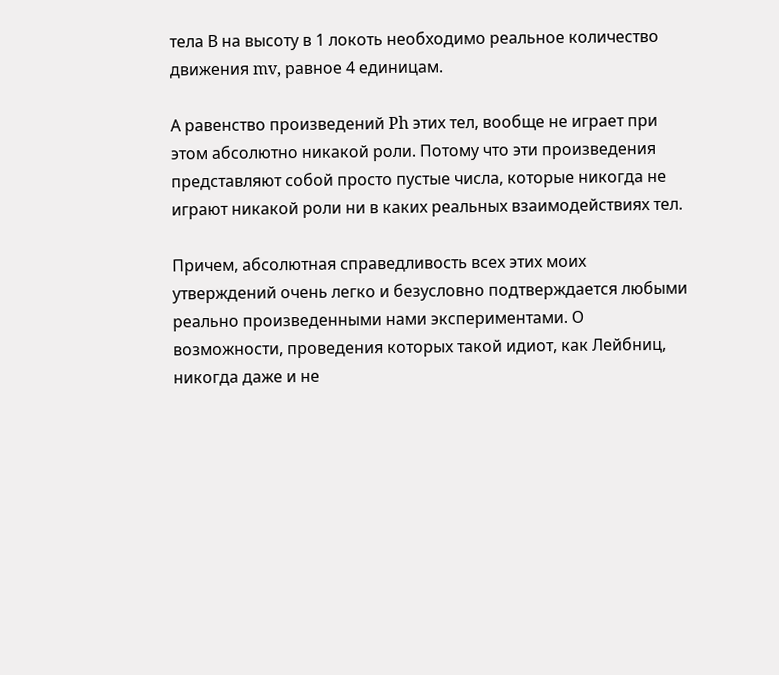тела В на высоту в 1 локоть необходимо реальное количество движения mv, равное 4 единицам.

А равенство произведений Ph этих тел, вообще не играет при этом абсолютно никакой роли. Потому что эти произведения представляют собой просто пустые числа, которые никогда не играют никакой роли ни в каких реальных взаимодействиях тел.

Причем, абсолютная справедливость всех этих моих утверждений очень легко и безусловно подтверждается любыми реально произведенными нами экспериментами. О возможности, проведения которых такой идиот, как Лейбниц, никогда даже и не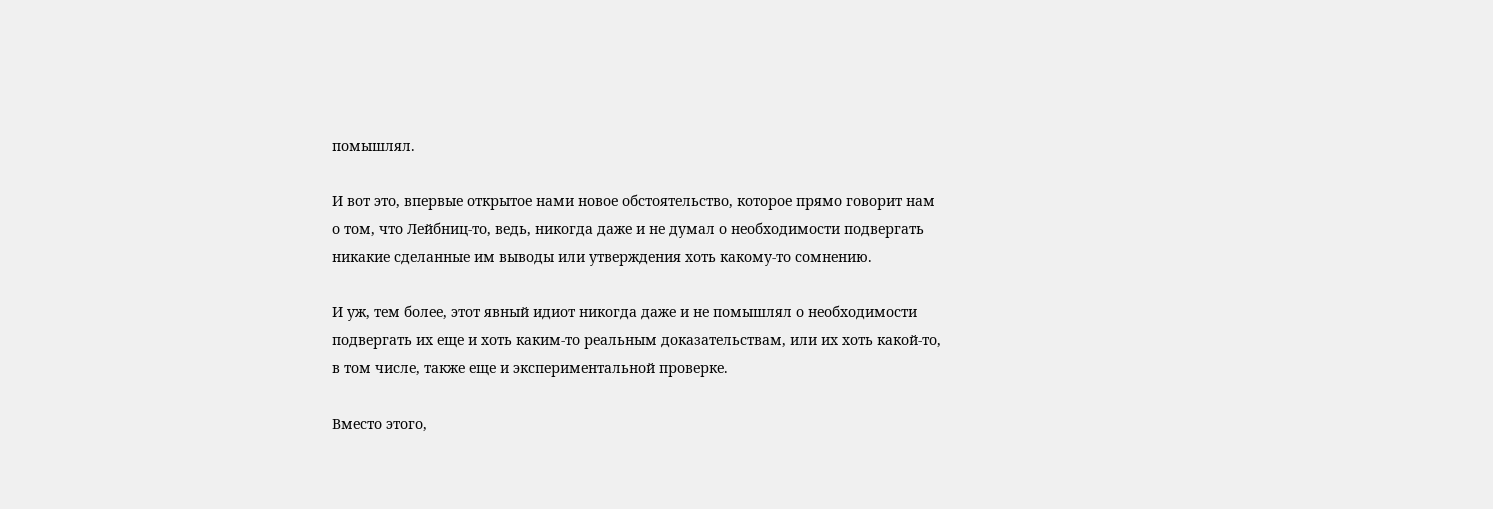помышлял.

И вот это, впервые открытое нами новое обстоятельство, которое прямо говорит нам о том, что Лейбниц-то, ведь, никогда даже и не думал о необходимости подвергать никакие сделанные им выводы или утверждения хоть какому-то сомнению.

И уж, тем более, этот явный идиот никогда даже и не помышлял о необходимости подвергать их еще и хоть каким-то реальным доказательствам, или их хоть какой-то, в том числе, также еще и экспериментальной проверке.

Вместо этого,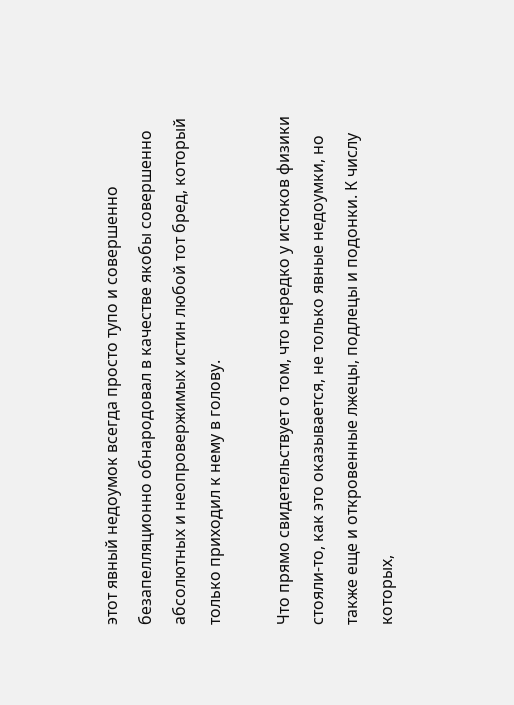этот явный недоумок всегда просто тупо и совершенно безапелляционно обнародовал в качестве якобы совершенно абсолютных и неопровержимых истин любой тот бред, который только приходил к нему в голову.

Что прямо свидетельствует о том, что нередко у истоков физики стояли-то, как это оказывается, не только явные недоумки, но также еще и откровенные лжецы, подлецы и подонки. К числу которых,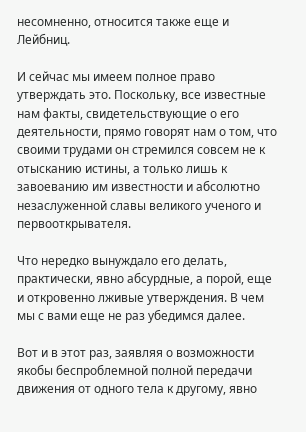несомненно, относится также еще и Лейбниц.

И сейчас мы имеем полное право утверждать это. Поскольку, все известные нам факты, свидетельствующие о его деятельности, прямо говорят нам о том, что своими трудами он стремился совсем не к отысканию истины, а только лишь к завоеванию им известности и абсолютно незаслуженной славы великого ученого и первооткрывателя.

Что нередко вынуждало его делать, практически, явно абсурдные, а порой, еще и откровенно лживые утверждения. В чем мы с вами еще не раз убедимся далее.

Вот и в этот раз, заявляя о возможности якобы беспроблемной полной передачи движения от одного тела к другому, явно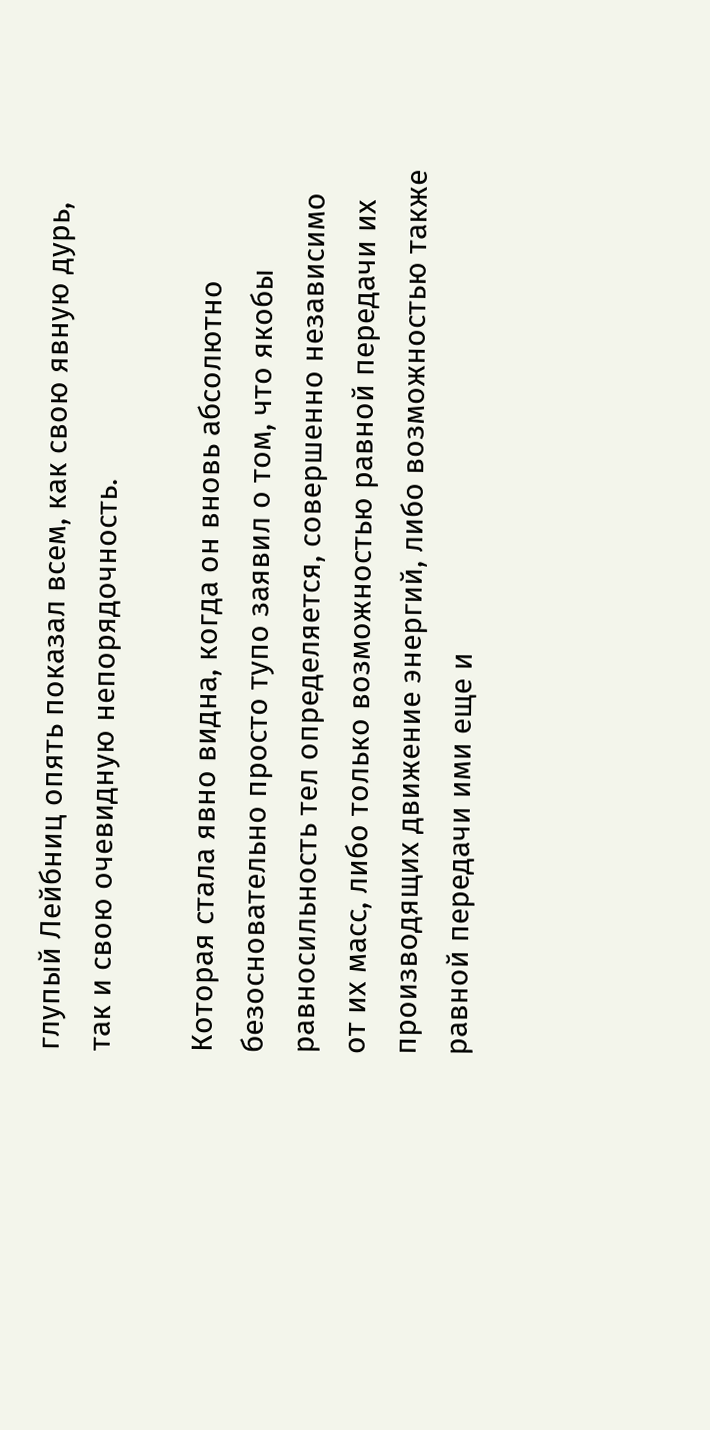глупый Лейбниц опять показал всем, как свою явную дурь, так и свою очевидную непорядочность.

Которая стала явно видна, когда он вновь абсолютно безосновательно просто тупо заявил о том, что якобы равносильность тел определяется, совершенно независимо от их масс, либо только возможностью равной передачи их производящих движение энергий, либо возможностью также равной передачи ими еще и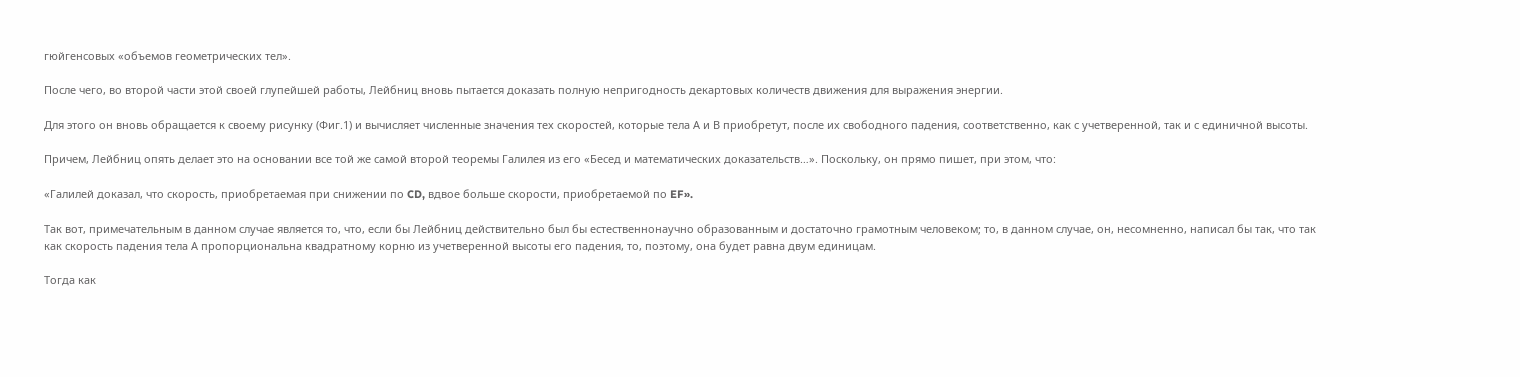гюйгенсовых «объемов геометрических тел».

После чего, во второй части этой своей глупейшей работы, Лейбниц вновь пытается доказать полную непригодность декартовых количеств движения для выражения энергии.

Для этого он вновь обращается к своему рисунку (Фиг.1) и вычисляет численные значения тех скоростей, которые тела А и В приобретут, после их свободного падения, соответственно, как с учетверенной, так и с единичной высоты.

Причем, Лейбниц опять делает это на основании все той же самой второй теоремы Галилея из его «Бесед и математических доказательств…». Поскольку, он прямо пишет, при этом, что:

«Галилей доказал, что скорость, приобретаемая при снижении по CD, вдвое больше скорости, приобретаемой по EF».

Так вот, примечательным в данном случае является то, что, если бы Лейбниц действительно был бы естественнонаучно образованным и достаточно грамотным человеком; то, в данном случае, он, несомненно, написал бы так, что так как скорость падения тела А пропорциональна квадратному корню из учетверенной высоты его падения, то, поэтому, она будет равна двум единицам.

Тогда как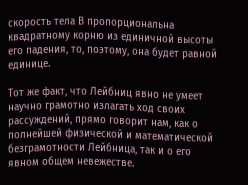скорость тела В пропорциональна квадратному корню из единичной высоты его падения, то, поэтому, она будет равной единице.

Тот же факт, что Лейбниц явно не умеет научно грамотно излагать ход своих рассуждений, прямо говорит нам, как о полнейшей физической и математической безграмотности Лейбница, так и о его явном общем невежестве.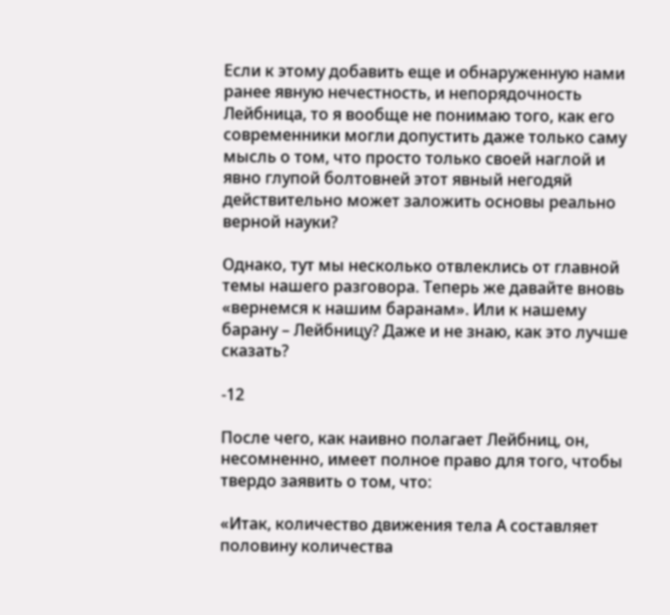Если к этому добавить еще и обнаруженную нами ранее явную нечестность, и непорядочность Лейбница, то я вообще не понимаю того, как его современники могли допустить даже только саму мысль о том, что просто только своей наглой и явно глупой болтовней этот явный негодяй действительно может заложить основы реально верной науки?

Однако, тут мы несколько отвлеклись от главной темы нашего разговора. Теперь же давайте вновь «вернемся к нашим баранам». Или к нашему барану – Лейбницу? Даже и не знаю, как это лучше сказать?

-12

После чего, как наивно полагает Лейбниц, он, несомненно, имеет полное право для того, чтобы твердо заявить о том, что:

«Итак, количество движения тела А составляет половину количества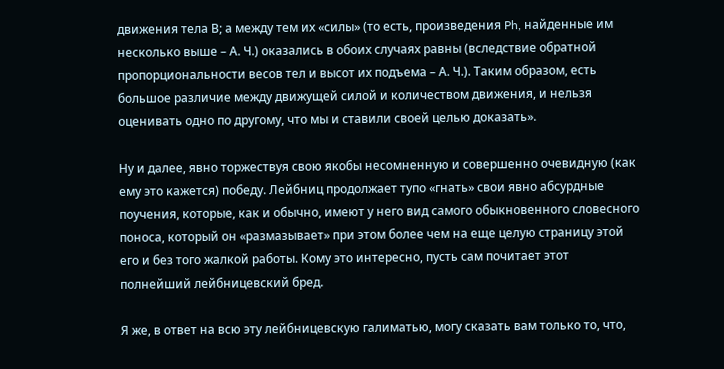движения тела В; а между тем их «силы» (то есть, произведения Ph, найденные им несколько выше – А. Ч.) оказались в обоих случаях равны (вследствие обратной пропорциональности весов тел и высот их подъема – А. Ч.). Таким образом, есть большое различие между движущей силой и количеством движения, и нельзя оценивать одно по другому, что мы и ставили своей целью доказать».

Ну и далее, явно торжествуя свою якобы несомненную и совершенно очевидную (как ему это кажется) победу. Лейбниц продолжает тупо «гнать» свои явно абсурдные поучения, которые, как и обычно, имеют у него вид самого обыкновенного словесного поноса, который он «размазывает» при этом более чем на еще целую страницу этой его и без того жалкой работы. Кому это интересно, пусть сам почитает этот полнейший лейбницевский бред.

Я же, в ответ на всю эту лейбницевскую галиматью, могу сказать вам только то, что,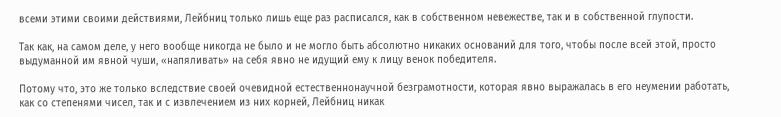всеми этими своими действиями, Лейбниц только лишь еще раз расписался, как в собственном невежестве, так и в собственной глупости.

Так как, на самом деле, у него вообще никогда не было и не могло быть абсолютно никаких оснований для того, чтобы после всей этой, просто выдуманной им явной чуши, «напяливать» на себя явно не идущий ему к лицу венок победителя.

Потому что, это же только вследствие своей очевидной естественнонаучной безграмотности, которая явно выражалась в его неумении работать, как со степенями чисел, так и с извлечением из них корней, Лейбниц никак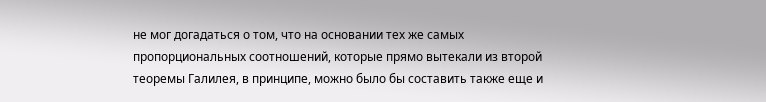не мог догадаться о том, что на основании тех же самых пропорциональных соотношений, которые прямо вытекали из второй теоремы Галилея, в принципе, можно было бы составить также еще и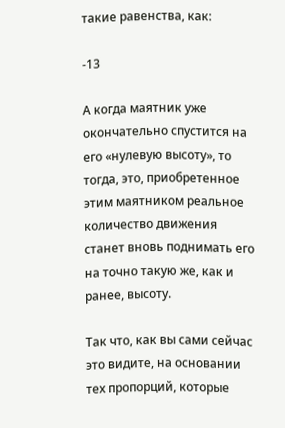такие равенства, как:

-13

А когда маятник уже окончательно спустится на его «нулевую высоту», то тогда, это, приобретенное этим маятником реальное количество движения станет вновь поднимать его на точно такую же, как и ранее, высоту.

Так что, как вы сами сейчас это видите, на основании тех пропорций, которые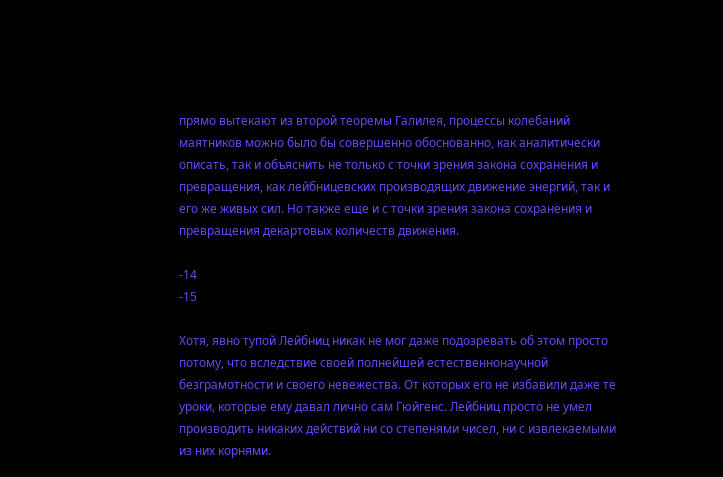прямо вытекают из второй теоремы Галилея, процессы колебаний маятников можно было бы совершенно обоснованно, как аналитически описать, так и объяснить не только с точки зрения закона сохранения и превращения, как лейбницевских производящих движение энергий, так и его же живых сил. Но также еще и с точки зрения закона сохранения и превращения декартовых количеств движения.

-14
-15

Хотя, явно тупой Лейбниц никак не мог даже подозревать об этом просто потому, что вследствие своей полнейшей естественнонаучной безграмотности и своего невежества. От которых его не избавили даже те уроки, которые ему давал лично сам Гюйгенс. Лейбниц просто не умел производить никаких действий ни со степенями чисел, ни с извлекаемыми из них корнями.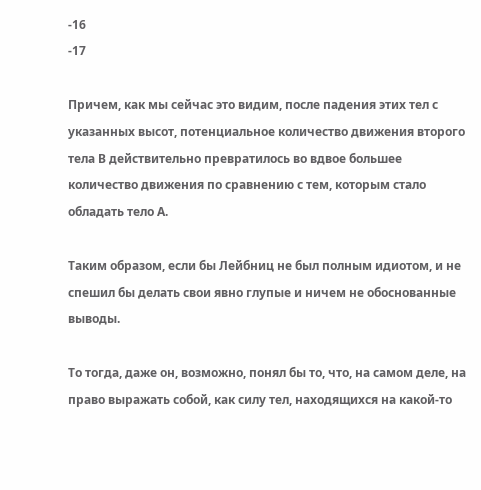-16
-17

Причем, как мы сейчас это видим, после падения этих тел с указанных высот, потенциальное количество движения второго тела В действительно превратилось во вдвое большее количество движения по сравнению с тем, которым стало обладать тело А.

Таким образом, если бы Лейбниц не был полным идиотом, и не спешил бы делать свои явно глупые и ничем не обоснованные выводы.

То тогда, даже он, возможно, понял бы то, что, на самом деле, на право выражать собой, как силу тел, находящихся на какой-то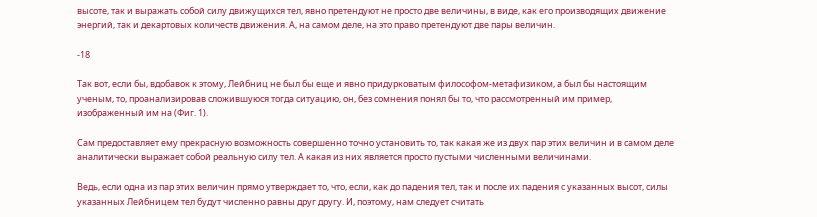высоте, так и выражать собой силу движущихся тел, явно претендуют не просто две величины, в виде, как его производящих движение энергий, так и декартовых количеств движения. А, на самом деле, на это право претендуют две пары величин.

-18

Так вот, если бы, вдобавок к этому, Лейбниц не был бы еще и явно придурковатым философом-метафизиком, а был бы настоящим ученым, то, проанализировав сложившуюся тогда ситуацию, он, без сомнения понял бы то, что рассмотренный им пример, изображенный им на (Фиг. 1).

Сам предоставляет ему прекрасную возможность совершенно точно установить то, так какая же из двух пар этих величин и в самом деле аналитически выражает собой реальную силу тел. А какая из них является просто пустыми численными величинами.

Ведь, если одна из пар этих величин прямо утверждает то, что, если, как до падения тел, так и после их падения с указанных высот, силы указанных Лейбницем тел будут численно равны друг другу. И, поэтому, нам следует считать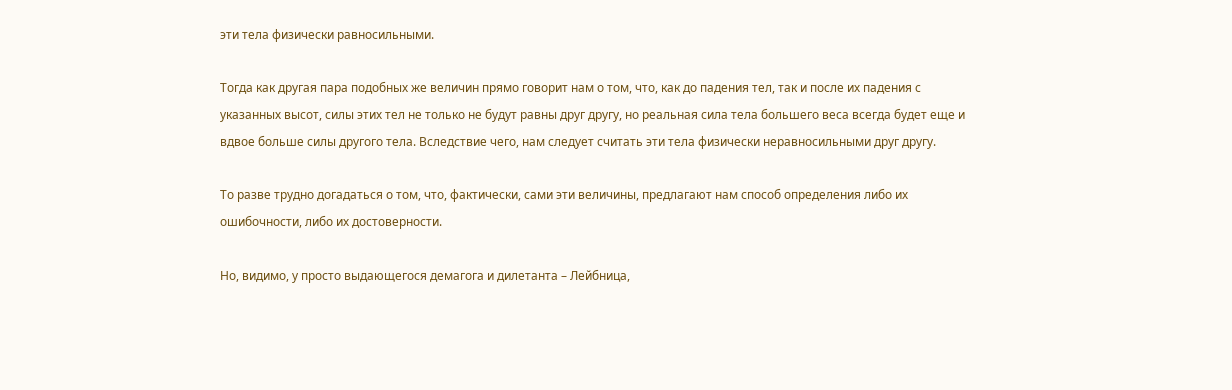эти тела физически равносильными.

Тогда как другая пара подобных же величин прямо говорит нам о том, что, как до падения тел, так и после их падения с указанных высот, силы этих тел не только не будут равны друг другу, но реальная сила тела большего веса всегда будет еще и вдвое больше силы другого тела. Вследствие чего, нам следует считать эти тела физически неравносильными друг другу.

То разве трудно догадаться о том, что, фактически, сами эти величины, предлагают нам способ определения либо их ошибочности, либо их достоверности.

Но, видимо, у просто выдающегося демагога и дилетанта – Лейбница,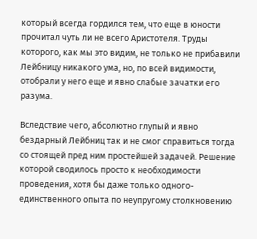который всегда гордился тем, что еще в юности прочитал чуть ли не всего Аристотеля. Труды которого, как мы это видим, не только не прибавили Лейбницу никакого ума, но, по всей видимости, отобрали у него еще и явно слабые зачатки его разума.

Вследствие чего, абсолютно глупый и явно бездарный Лейбниц так и не смог справиться тогда со стоящей пред ним простейшей задачей. Решение которой сводилось просто к необходимости проведения, хотя бы даже только одного-единственного опыта по неупругому столкновению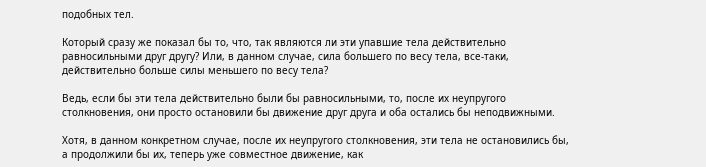подобных тел.

Который сразу же показал бы то, что, так являются ли эти упавшие тела действительно равносильными друг другу? Или, в данном случае, сила большего по весу тела, все-таки, действительно больше силы меньшего по весу тела?

Ведь, если бы эти тела действительно были бы равносильными, то, после их неупругого столкновения, они просто остановили бы движение друг друга и оба остались бы неподвижными.

Хотя, в данном конкретном случае, после их неупругого столкновения, эти тела не остановились бы, а продолжили бы их, теперь уже совместное движение, как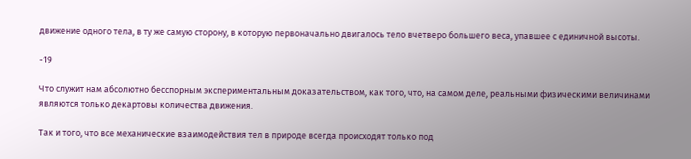движение одного тела, в ту же самую сторону, в которую первоначально двигалось тело вчетверо большего веса, упавшее с единичной высоты.

-19

Что служит нам абсолютно бесспорным экспериментальным доказательством, как того, что, на самом деле, реальными физическими величинами являются только декартовы количества движения.

Так и того, что все механические взаимодействия тел в природе всегда происходят только под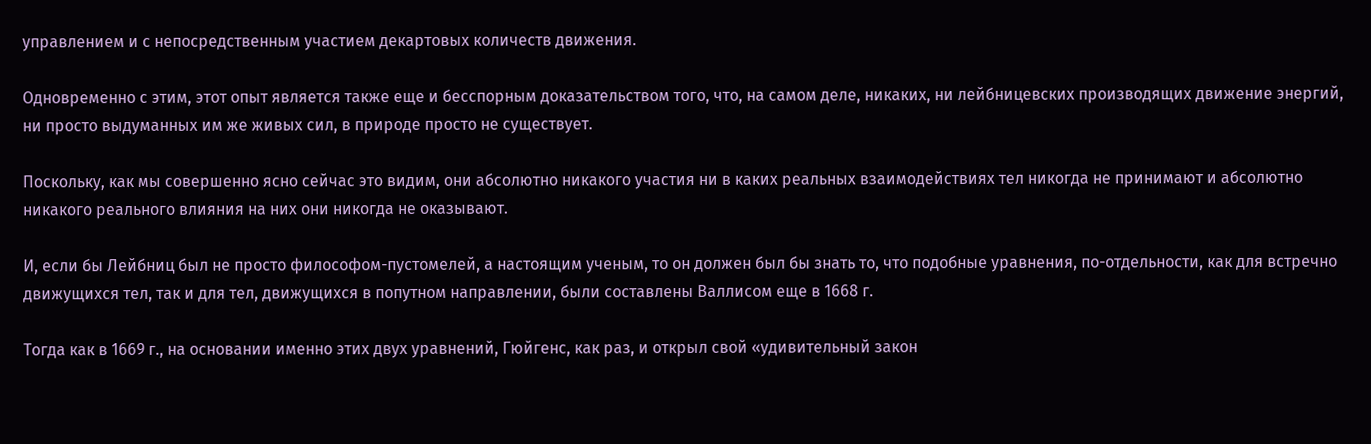управлением и с непосредственным участием декартовых количеств движения.

Одновременно с этим, этот опыт является также еще и бесспорным доказательством того, что, на самом деле, никаких, ни лейбницевских производящих движение энергий, ни просто выдуманных им же живых сил, в природе просто не существует.

Поскольку, как мы совершенно ясно сейчас это видим, они абсолютно никакого участия ни в каких реальных взаимодействиях тел никогда не принимают и абсолютно никакого реального влияния на них они никогда не оказывают.

И, если бы Лейбниц был не просто философом-пустомелей, а настоящим ученым, то он должен был бы знать то, что подобные уравнения, по-отдельности, как для встречно движущихся тел, так и для тел, движущихся в попутном направлении, были составлены Валлисом еще в 1668 г.

Тогда как в 1669 г., на основании именно этих двух уравнений, Гюйгенс, как раз, и открыл свой «удивительный закон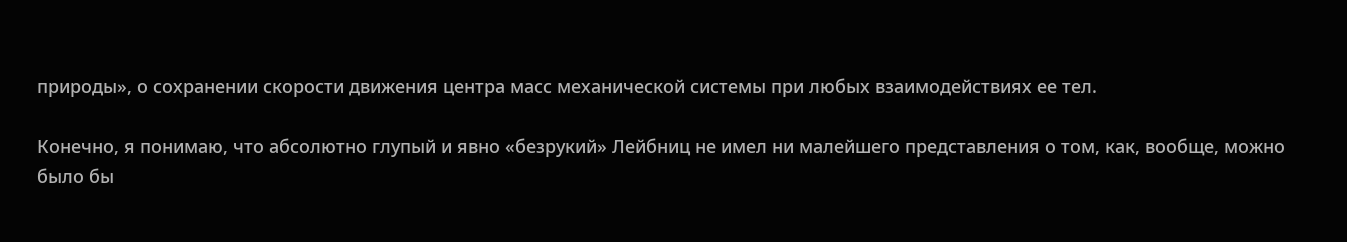природы», о сохранении скорости движения центра масс механической системы при любых взаимодействиях ее тел.

Конечно, я понимаю, что абсолютно глупый и явно «безрукий» Лейбниц не имел ни малейшего представления о том, как, вообще, можно было бы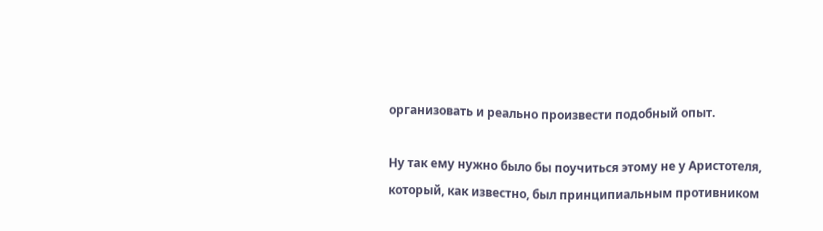организовать и реально произвести подобный опыт.

Ну так ему нужно было бы поучиться этому не у Аристотеля, который, как известно, был принципиальным противником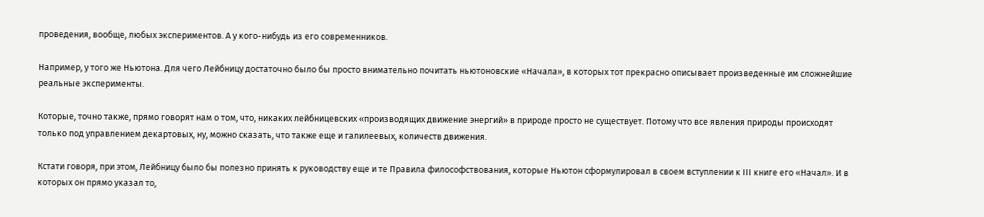проведения, вообще, любых экспериментов. А у кого-нибудь из его современников.

Например, у того же Ньютона. Для чего Лейбницу достаточно было бы просто внимательно почитать ньютоновские «Начала», в которых тот прекрасно описывает произведенные им сложнейшие реальные эксперименты.

Которые, точно также, прямо говорят нам о том, что, никаких лейбницевских «производящих движение энергий» в природе просто не существует. Потому что все явления природы происходят только под управлением декартовых, ну, можно сказать, что также еще и галилеевых, количеств движения.

Кстати говоря, при этом, Лейбницу было бы полезно принять к руководству еще и те Правила философствования, которые Ньютон сформулировал в своем вступлении к III книге его «Начал». И в которых он прямо указал то,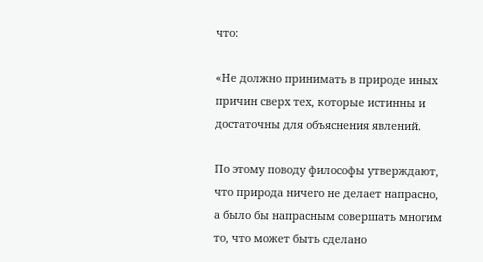что:

«Не должно принимать в природе иных причин сверх тех, которые истинны и достаточны для объяснения явлений.

По этому поводу философы утверждают, что природа ничего не делает напрасно, а было бы напрасным совершать многим то, что может быть сделано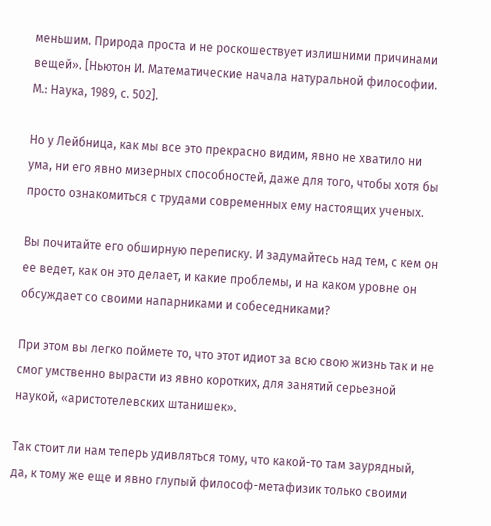меньшим. Природа проста и не роскошествует излишними причинами вещей». [Ньютон И. Математические начала натуральной философии. М.: Наука, 1989, с. 502].

Но у Лейбница, как мы все это прекрасно видим, явно не хватило ни ума, ни его явно мизерных способностей, даже для того, чтобы хотя бы просто ознакомиться с трудами современных ему настоящих ученых.

Вы почитайте его обширную переписку. И задумайтесь над тем, с кем он ее ведет, как он это делает, и какие проблемы, и на каком уровне он обсуждает со своими напарниками и собеседниками?

При этом вы легко поймете то, что этот идиот за всю свою жизнь так и не смог умственно вырасти из явно коротких, для занятий серьезной наукой, «аристотелевских штанишек».

Так стоит ли нам теперь удивляться тому, что какой-то там заурядный, да, к тому же еще и явно глупый философ-метафизик только своими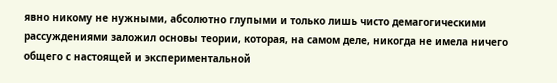явно никому не нужными, абсолютно глупыми и только лишь чисто демагогическими рассуждениями заложил основы теории, которая, на самом деле, никогда не имела ничего общего с настоящей и экспериментальной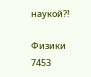наукой?!

Физики
7453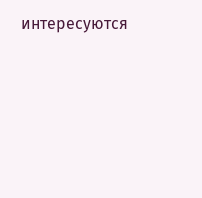интересуются